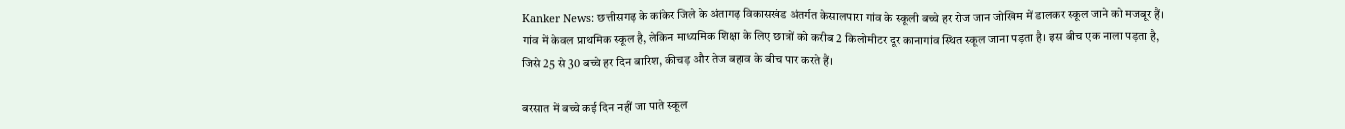Kanker News: छत्तीसगढ़ के कांकेर जिले के अंतागढ़ विकासखंड अंतर्गत केसालपारा गांव के स्कूली बच्चे हर रोज जान जोखिम में डालकर स्कूल जाने को मजबूर हैं। गांव में केवल प्राथमिक स्कूल है, लेकिन माध्यमिक शिक्षा के लिए छात्रों को करीब 2 किलोमीटर दूर कानागांव स्थित स्कूल जाना पड़ता है। इस बीच एक नाला पड़ता है, जिसे 25 से 30 बच्चे हर दिन बारिश, कीचड़ और तेज बहाव के बीच पार करते हैं।

बरसात में बच्चे कई दिन नहीं जा पाते स्कूल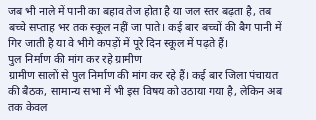जब भी नाले में पानी का बहाव तेज होता है या जल स्तर बढ़ता है, तब बच्चे सप्ताह भर तक स्कूल नहीं जा पाते। कई बार बच्चों की बैग पानी में गिर जाती है या वे भीगे कपड़ों में पूरे दिन स्कूल में पढ़ते हैं।
पुल निर्माण की मांग कर रहे ग्रामीण
ग्रामीण सालों से पुल निर्माण की मांग कर रहे हैं। कई बार जिला पंचायत की बैठक, सामान्य सभा में भी इस विषय को उठाया गया है, लेकिन अब तक केवल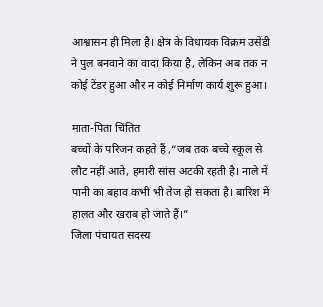आश्वासन ही मिला है। क्षेत्र के विधायक विक्रम उसेंडी ने पुल बनवाने का वादा किया है, लेकिन अब तक न कोई टेंडर हुआ और न कोई निर्माण कार्य शुरू हुआ।

माता-पिता चिंतित
बच्चों के परिजन कहते हैं ,“जब तक बच्चे स्कूल से लौट नहीं आते, हमारी सांस अटकी रहती है। नाले में पानी का बहाव कभी भी तेज हो सकता है। बारिश में हालत और खराब हो जाते हैं।”
जिला पंचायत सदस्य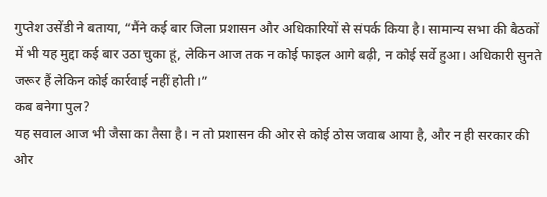गुप्तेश उसेंडी ने बताया, “मैंने कई बार जिला प्रशासन और अधिकारियों से संपर्क किया है। सामान्य सभा की बैठकों में भी यह मुद्दा कई बार उठा चुका हूं, लेकिन आज तक न कोई फाइल आगे बढ़ी, न कोई सर्वे हुआ। अधिकारी सुनते जरूर हैं लेकिन कोई कार्रवाई नहीं होती।”
कब बनेगा पुल?
यह सवाल आज भी जैसा का तैसा है। न तो प्रशासन की ओर से कोई ठोस जवाब आया है, और न ही सरकार की ओर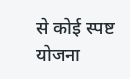से कोई स्पष्ट योजना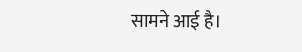सामने आई है।